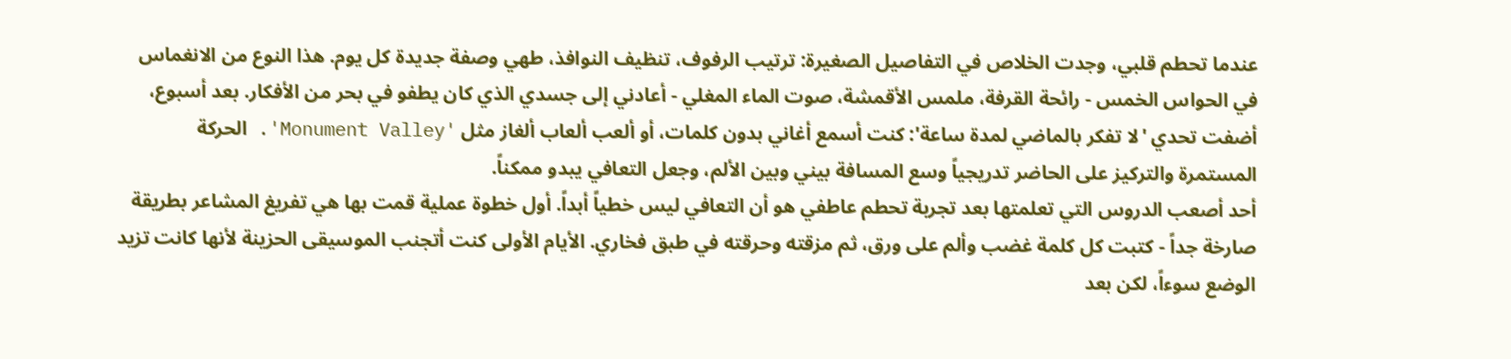عندما تحطم قلبي، وجدت الخلاص في التفاصيل الصغيرة: ترتيب الرفوف، تنظيف النوافذ، طهي وصفة جديدة كل يوم. هذا النوع من الانغماس في الحواس الخمس - رائحة القرفة، ملمس الأقمشة، صوت الماء المغلي - أعادني إلى جسدي الذي كان يطفو في بحر من الأفكار. بعد أسبوع، أضفت تحدي 'لا تفكر بالماضي لمدة ساعة': كنت أسمع أغاني بدون كلمات، أو ألعب ألعاب ألغاز مثل 'Monument Valley'. الحركة المستمرة والتركيز على الحاضر تدريجياً وسع المسافة بيني وبين الألم، وجعل التعافي يبدو ممكناً.
أحد أصعب الدروس التي تعلمتها بعد تجربة تحطم عاطفي هو أن التعافي ليس خطياً أبداً. أول خطوة عملية قمت بها هي تفريغ المشاعر بطريقة صارخة جداً - كتبت كل كلمة غضب وألم على ورق، ثم مزقته وحرقته في طبق فخاري. الأيام الأولى كنت أتجنب الموسيقى الحزينة لأنها كانت تزيد الوضع سوءاً، لكن بعد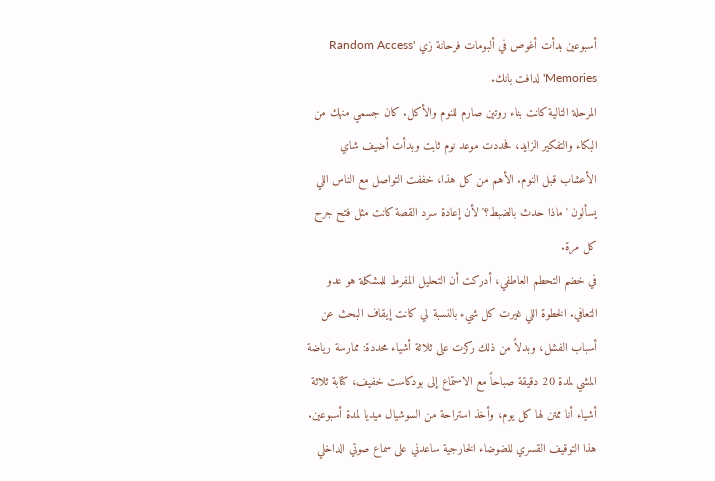أسبوعين بدأت أغوص في ألبومات فرحانة زي 'Random Access Memories' لدافت بانك.
المرحلة التالية كانت بناء روتين صارم للنوم والأكل. كان جسمي منهك من البكاء والتفكير الزايد، فحددت موعد نوم ثابت وبدأت أضيف شاي الأعشاب قبل النوم. الأهم من كل هذا، خففت التواصل مع الناس اللي يسألون 'ماذا حدث بالضبط؟' لأن إعادة سرد القصة كانت مثل فتح جرح كل مرة.
في خضم التحطم العاطفي، أدركت أن التحليل المفرط للمشكلة هو عدو التعافي. الخطوة اللي غيرت كل شيء بالنسبة لي كانت إيقاف البحث عن أسباب الفشل، وبدلاً من ذلك ركزت على ثلاثة أشياء محددة: ممارسة رياضة المشي لمدة 20 دقيقة صباحاً مع الاستماع إلى بودكاست خفيف، كتابة ثلاثة أشياء أنا ممتن لها كل يوم، وأخذ استراحة من السوشيال ميديا لمدة أسبوعين. هذا التوقيف القسري للضوضاء الخارجية ساعدني على سماع صوتي الداخلي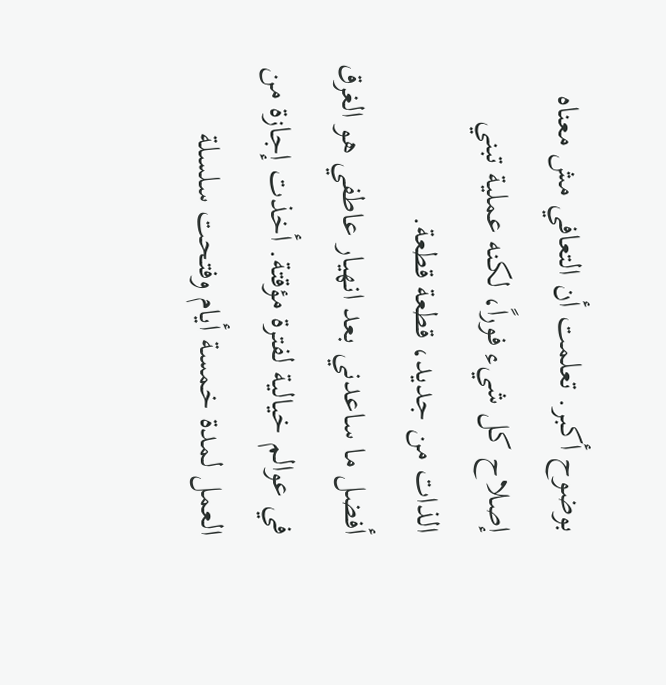بوضوح أكبر. تعلمت أن التعافي مش معناه إصلاح كل شيء فوراً، لكنه عملية تبني الذات من جديد، قطعة قطعة.
أفضل ما ساعدني بعد انهيار عاطفي هو الغرق في عوالم خيالية لفترة مؤقتة. أخذت إجازة من العمل لمدة خمسة أيام وفتحت سلسلة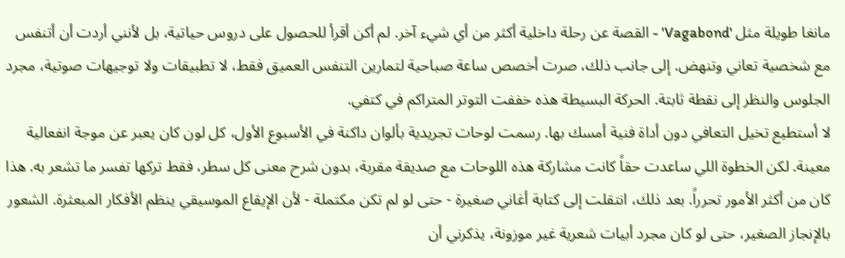مانغا طويلة مثل 'Vagabond' - القصة عن رحلة داخلية أكثر من أي شيء آخر. لم أكن أقرأ للحصول على دروس حياتية، بل لأنني أردت أن أتنفس مع شخصية تعاني وتنهض. إلى جانب ذلك، صرت أخصص ساعة صباحية لتمارين التنفس العميق فقط، لا تطبيقات ولا توجيهات صوتية، مجرد الجلوس والنظر إلى نقطة ثابتة. الحركة البسيطة هذه خففت التوتر المتراكم في كتفي.
لا أستطيع تخيل التعافي دون أداة فنية أمسك بها. رسمت لوحات تجريدية بألوان داكنة في الأسبوع الأول، كل لون كان يعبر عن موجة انفعالية معينة. لكن الخطوة اللي ساعدت حقاً كانت مشاركة هذه اللوحات مع صديقة مقربة، بدون شرح معنى كل سطر، فقط تركها تفسر ما تشعر به. هذا كان من أكثر الأمور تحرراً. بعد ذلك، انتقلت إلى كتابة أغاني صغيرة - حتى لو لم تكن مكتملة - لأن الإيقاع الموسيقي ينظم الأفكار المبعثرة. الشعور بالإنجاز الصغير، حتى لو كان مجرد أبيات شعرية غير موزونة، يذكرني أن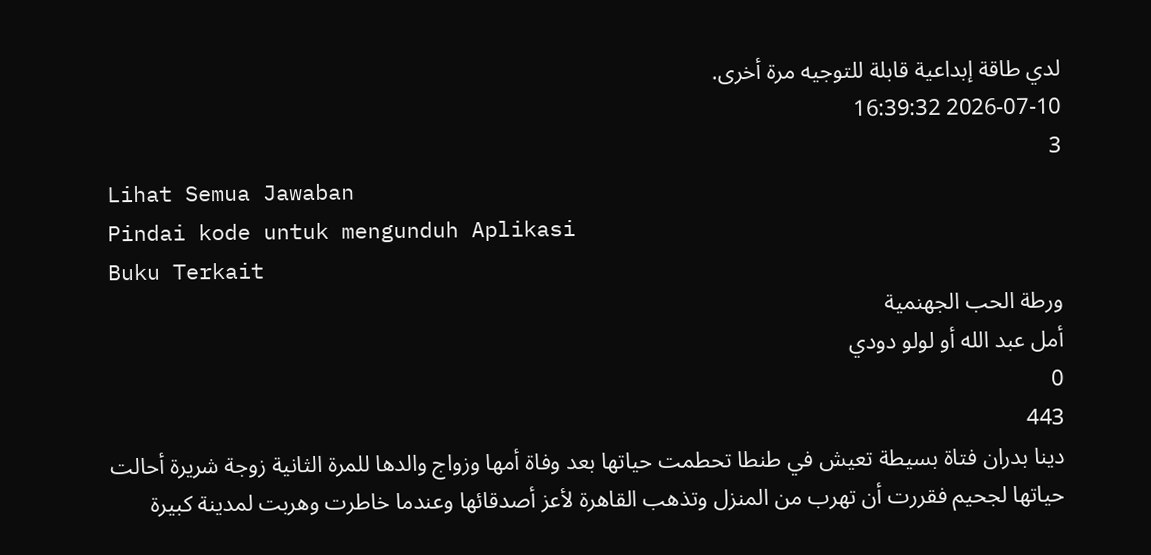لدي طاقة إبداعية قابلة للتوجيه مرة أخرى.
2026-07-10 16:39:32
3
Lihat Semua Jawaban
Pindai kode untuk mengunduh Aplikasi
Buku Terkait
ورطة الحب الجهنمية
أمل عبد الله أو لولو دودي
0
443
دينا بدران فتاة بسيطة تعيش في طنطا تحطمت حياتها بعد وفاة أمها وزواج والدها للمرة الثانية زوجة شريرة أحالت حياتها لجحيم فقررت أن تهرب من المنزل وتذهب القاهرة لأعز أصدقائها وعندما خاطرت وهربت لمدينة كبيرة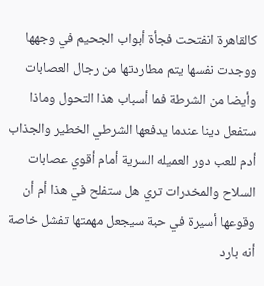كالقاهرة انفتحت فجأة أبواب الجحيم في وجهها ووجدت نفسها يتم مطاردتها من رجال العصابات وأيضا من الشرطة فما أسباب هذا التحول وماذا ستفعل دينا عندما يدفعها الشرطي الخطير والجذاب أدم للعب دور العميله السرية أمام أقوي عصابات السلاح والمخدرات تري هل ستفلح في هذا أم أن وقوعها أسيرة في حبة سيجعل مهمتها تفشل خاصة أنه بارد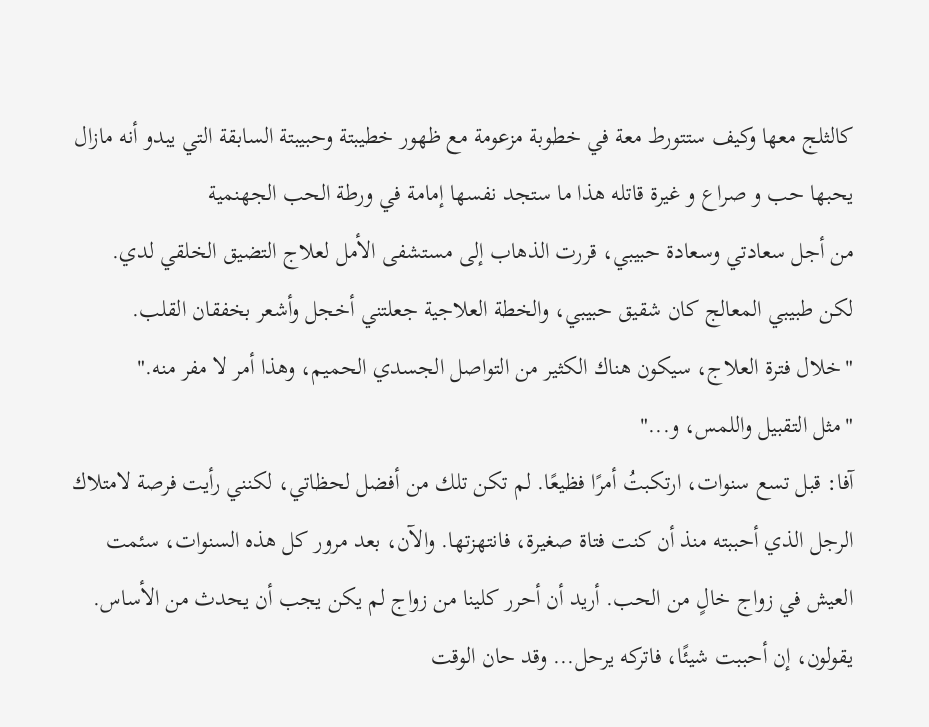كالثلج معها وكيف ستتورط معة في خطوبة مزعومة مع ظهور خطيبتة وحبيبتة السابقة التي يبدو أنه مازال يحبها حب و صراع و غيرة قاتله هذا ما ستجد نفسها إمامة في ورطة الحب الجهنمية
من أجل سعادتي وسعادة حبيبي، قررت الذهاب إلى مستشفى الأمل لعلاج التضيق الخلقي لدي.
لكن طبيبي المعالج كان شقيق حبيبي، والخطة العلاجية جعلتني أخجل وأشعر بخفقان القلب.
"خلال فترة العلاج، سيكون هناك الكثير من التواصل الجسدي الحميم، وهذا أمر لا مفر منه."
"مثل التقبيل واللمس، و..."
آفا: قبل تسع سنوات، ارتكبتُ أمرًا فظيعًا. لم تكن تلك من أفضل لحظاتي، لكنني رأيت فرصة لامتلاك الرجل الذي أحببته منذ أن كنت فتاة صغيرة، فانتهزتها. والآن، بعد مرور كل هذه السنوات، سئمت العيش في زواج خالٍ من الحب. أريد أن أحرر كلينا من زواج لم يكن يجب أن يحدث من الأساس. يقولون، إن أحببت شيئًا، فاتركه يرحل... وقد حان الوقت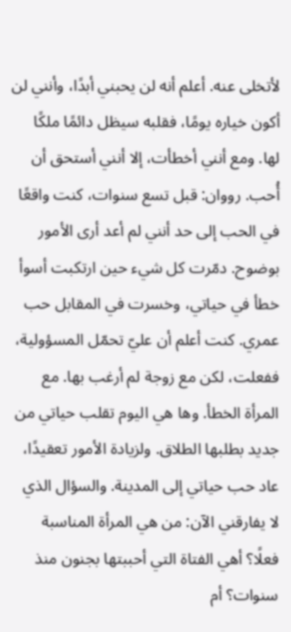لأتخلى عنه. أعلم أنه لن يحبني أبدًا، وأنني لن أكون خياره يومًا، فقلبه سيظل دائمًا ملكًا لها. ومع أنني أخطأت، إلا أنني أستحق أن أُحب. رووان: قبل تسع سنوات، كنت واقعًا في الحب إلى حد أنني لم أعد أرى الأمور بوضوح. دمّرت كل شيء حين ارتكبت أسوأ خطأ في حياتي، وخسرت في المقابل حب عمري. كنت أعلم أن عليّ تحمّل المسؤولية، ففعلت، لكن مع زوجة لم أرغب بها. مع المرأة الخطأ. وها هي اليوم تقلب حياتي من جديد بطلبها الطلاق. ولزيادة الأمور تعقيدًا، عاد حب حياتي إلى المدينة. والسؤال الذي لا يفارقني الآن: من هي المرأة المناسبة فعلًا؟ أهي الفتاة التي أحببتها بجنون منذ سنوات؟ أم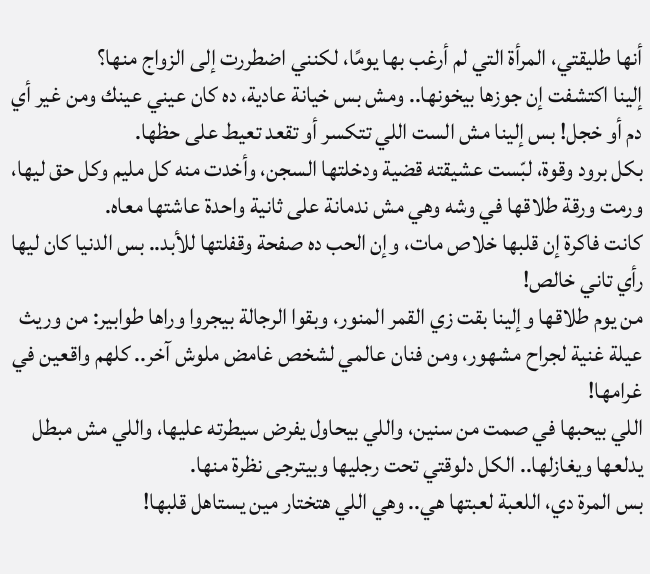أنها طليقتي، المرأة التي لم أرغب بها يومًا، لكنني اضطررت إلى الزواج منها؟
إلينا اكتشفت إن جوزها بيخونها.. ومش بس خيانة عادية، ده كان عيني عينك ومن غير أي دم أو خجل! بس إلينا مش الست اللي تتكسر أو تقعد تعيط على حظها.
بكل برود وقوة، لبّست عشيقته قضية ودخلتها السجن، وأخدت منه كل مليم وكل حق ليها، ورمت ورقة طلاقها في وشه وهي مش ندمانة على ثانية واحدة عاشتها معاه.
كانت فاكرة إن قلبها خلاص مات، وإن الحب ده صفحة وقفلتها للأبد.. بس الدنيا كان ليها رأي تاني خالص!
من يوم طلاقها وإلينا بقت زي القمر المنور، وبقوا الرجالة بيجروا وراها طوابير: من وريث عيلة غنية لجراح مشهور، ومن فنان عالمي لشخص غامض ملوش آخر.. كلهم واقعين في غرامها!
اللي بيحبها في صمت من سنين، واللي بيحاول يفرض سيطرته عليها، واللي مش مبطل يدلعها ويغازلها.. الكل دلوقتي تحت رجليها وبيترجى نظرة منها.
بس المرة دي، اللعبة لعبتها هي.. وهي اللي هتختار مين يستاهل قلبها!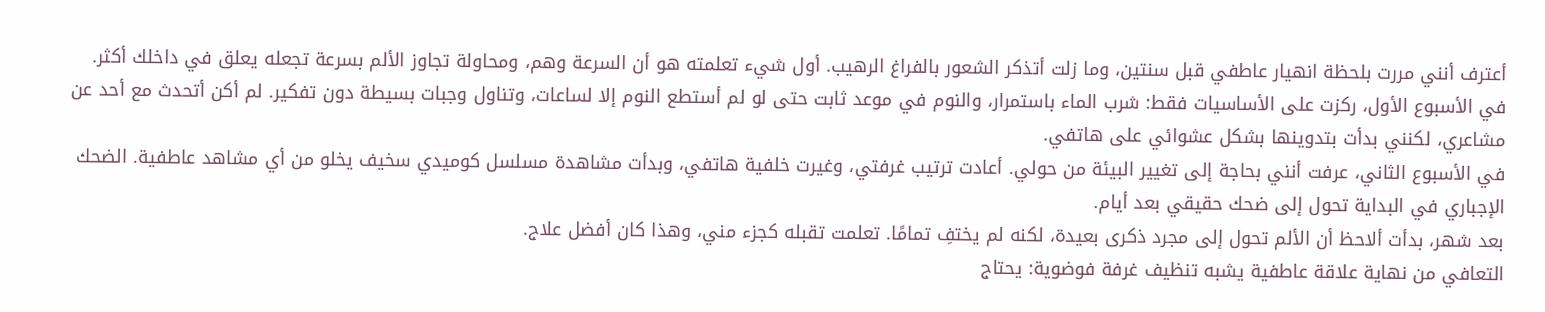أعترف أنني مررت بلحظة انهيار عاطفي قبل سنتين، وما زلت أتذكر الشعور بالفراغ الرهيب. أول شيء تعلمته هو أن السرعة وهم، ومحاولة تجاوز الألم بسرعة تجعله يعلق في داخلك أكثر.
في الأسبوع الأول، ركزت على الأساسيات فقط: شرب الماء باستمرار، والنوم في موعد ثابت حتى لو لم أستطع النوم إلا لساعات، وتناول وجبات بسيطة دون تفكير. لم أكن أتحدث مع أحد عن مشاعري، لكنني بدأت بتدوينها بشكل عشوائي على هاتفي.
في الأسبوع الثاني، عرفت أنني بحاجة إلى تغيير البيئة من حولي. أعادت ترتيب غرفتي، وغيرت خلفية هاتفي، وبدأت مشاهدة مسلسل كوميدي سخيف يخلو من أي مشاهد عاطفية. الضحك الإجباري في البداية تحول إلى ضحك حقيقي بعد أيام.
بعد شهر، بدأت ألاحظ أن الألم تحول إلى مجرد ذكرى بعيدة، لكنه لم يختفِ تمامًا. تعلمت تقبله كجزء مني، وهذا كان أفضل علاج.
التعافي من نهاية علاقة عاطفية يشبه تنظيف غرفة فوضوية: يحتاج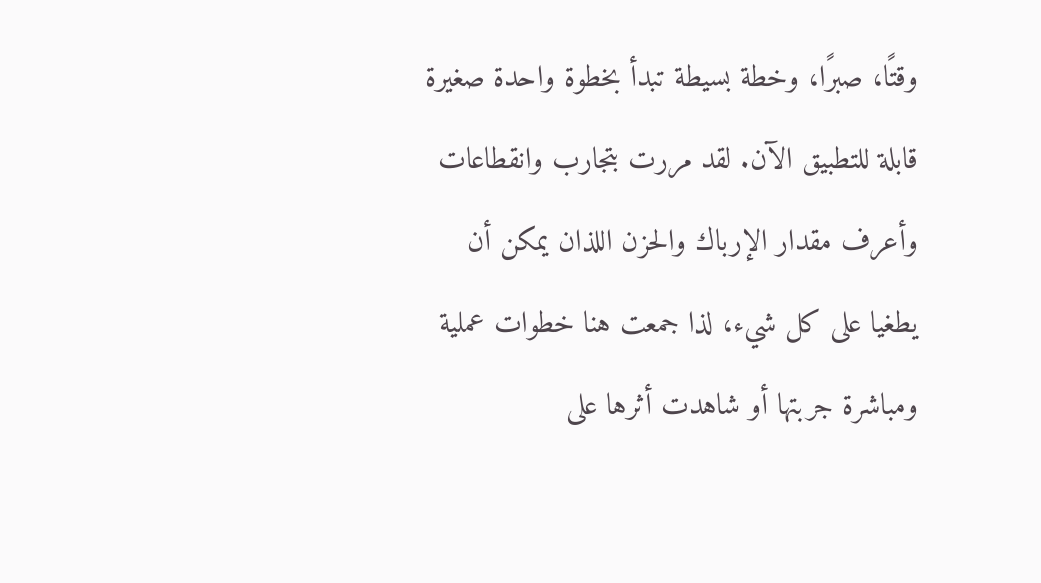وقتًا، صبرًا، وخطة بسيطة تبدأ بخطوة واحدة صغيرة قابلة للتطبيق الآن. لقد مررت بتجارب وانقطاعات وأعرف مقدار الإرباك والحزن اللذان يمكن أن يطغيا على كل شيء، لذا جمعت هنا خطوات عملية ومباشرة جربتها أو شاهدت أثرها على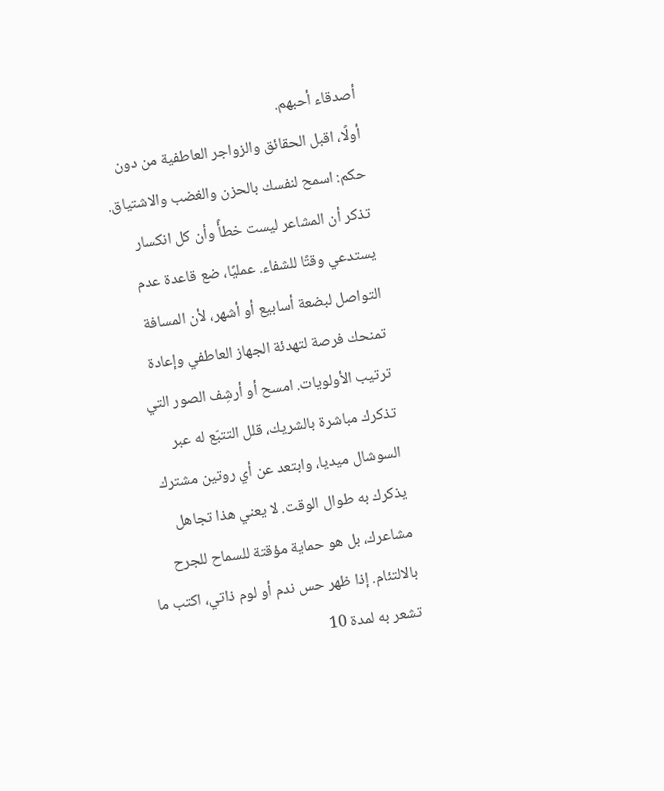أصدقاء أحبهم.
أولًا، اقبل الحقائق والزواجر العاطفية من دون حكم: اسمح لنفسك بالحزن والغضب والاشتياق. تذكر أن المشاعر ليست خطأً وأن كل انكسار يستدعي وقتًا للشفاء. عمليًا، ضع قاعدة عدم التواصل لبضعة أسابيع أو أشهر، لأن المسافة تمنحك فرصة لتهدئة الجهاز العاطفي وإعادة ترتيب الأولويات. امسح أو أرشِف الصور التي تذكرك مباشرة بالشريك، قلل التتبّع له عبر السوشال ميديا، وابتعد عن أي روتين مشترك يذكرك به طوال الوقت. لا يعني هذا تجاهل مشاعرك، بل هو حماية مؤقتة للسماح للجرح بالالتئام. إذا ظهر حس ندم أو لوم ذاتي، اكتب ما تشعر به لمدة 10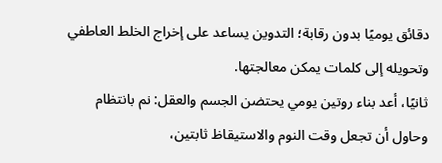دقائق يوميًا بدون رقابة؛ التدوين يساعد على إخراج الخلط العاطفي وتحويله إلى كلمات يمكن معالجتها.
ثانيًا، أعد بناء روتين يومي يحتضن الجسم والعقل: نم بانتظام وحاول أن تجعل وقت النوم والاستيقاظ ثابتين،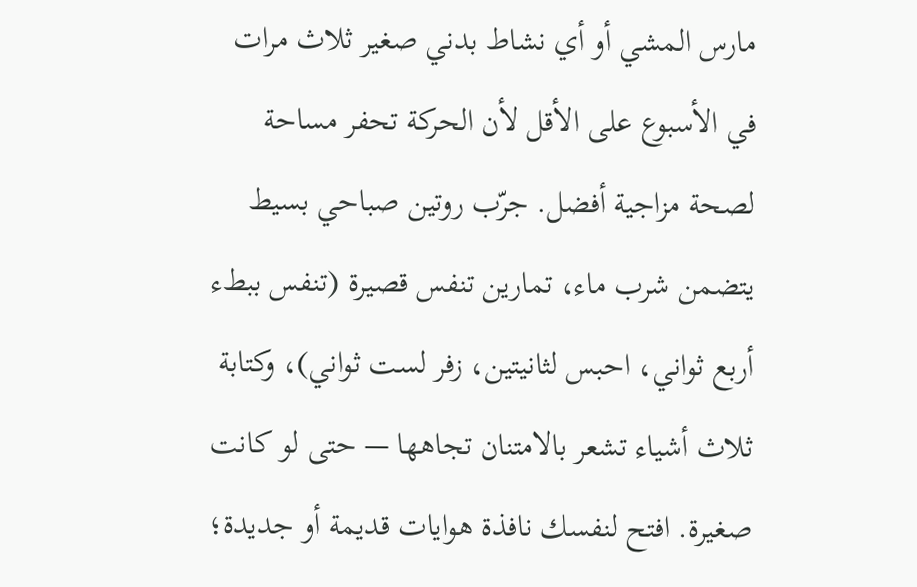مارس المشي أو أي نشاط بدني صغير ثلاث مرات في الأسبوع على الأقل لأن الحركة تحفر مساحة لصحة مزاجية أفضل. جرّب روتين صباحي بسيط يتضمن شرب ماء، تمارين تنفس قصيرة (تنفس ببطء أربع ثواني، احبس لثانيتين، زفر لست ثواني)، وكتابة ثلاث أشياء تشعر بالامتنان تجاهها — حتى لو كانت صغيرة. افتح لنفسك نافذة هوايات قديمة أو جديدة؛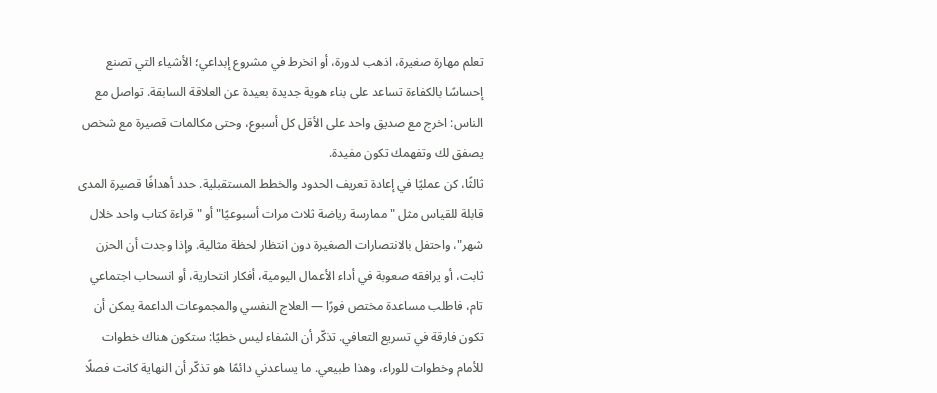تعلم مهارة صغيرة، اذهب لدورة، أو انخرط في مشروع إبداعي؛ الأشياء التي تصنع إحساسًا بالكفاءة تساعد على بناء هوية جديدة بعيدة عن العلاقة السابقة. تواصل مع الناس: اخرج مع صديق واحد على الأقل كل أسبوع، وحتى مكالمات قصيرة مع شخص يصفق لك وتفهمك تكون مفيدة.
ثالثًا، كن عمليًا في إعادة تعريف الحدود والخطط المستقبلية. حدد أهدافًا قصيرة المدى قابلة للقياس مثل "ممارسة رياضة ثلاث مرات أسبوعيًا" أو "قراءة كتاب واحد خلال شهر"، واحتفل بالانتصارات الصغيرة دون انتظار لحظة مثالية. وإذا وجدت أن الحزن ثابت، أو يرافقه صعوبة في أداء الأعمال اليومية، أفكار انتحارية، أو انسحاب اجتماعي تام، فاطلب مساعدة مختص فورًا — العلاج النفسي والمجموعات الداعمة يمكن أن تكون فارقة في تسريع التعافي. تذكّر أن الشفاء ليس خطيًا: ستكون هناك خطوات للأمام وخطوات للوراء، وهذا طبيعي. ما يساعدني دائمًا هو تذكّر أن النهاية كانت فصلًا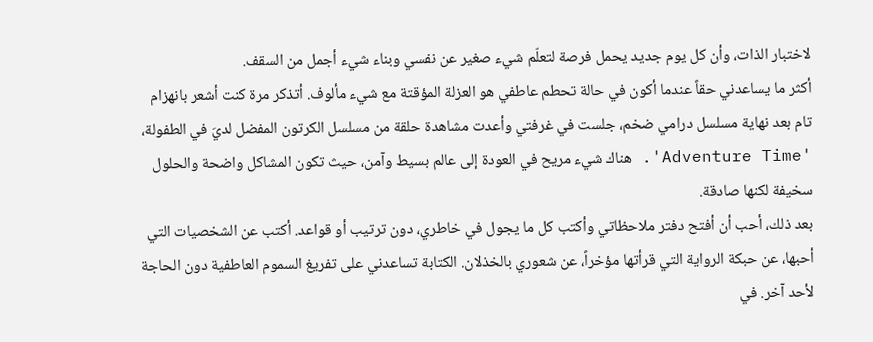لاختبار الذات، وأن كل يوم جديد يحمل فرصة لتعلّم شيء صغير عن نفسي وبناء شيء أجمل من السقف.
أكثر ما يساعدني حقاً عندما أكون في حالة تحطم عاطفي هو العزلة المؤقتة مع شيء مألوف. أتذكر مرة كنت أشعر بانهزام تام بعد نهاية مسلسل درامي ضخم، جلست في غرفتي وأعدت مشاهدة حلقة من مسلسل الكرتون المفضل لديَ في الطفولة، 'Adventure Time'. هناك شيء مريح في العودة إلى عالم بسيط وآمن، حيث تكون المشاكل واضحة والحلول سخيفة لكنها صادقة.
بعد ذلك، أحب أن أفتح دفتر ملاحظاتي وأكتب كل ما يجول في خاطري، دون ترتيب أو قواعد. أكتب عن الشخصيات التي أحبها، عن حبكة الرواية التي قرأتها مؤخراً، عن شعوري بالخذلان. الكتابة تساعدني على تفريغ السموم العاطفية دون الحاجة لأحد آخر. في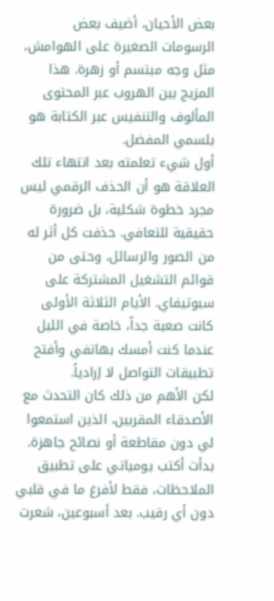بعض الأحيان، أضيف بعض الرسومات الصغيرة على الهوامش، مثل وجه مبتسم أو زهرة. هذا المزيج بين الهروب عبر المحتوى المألوف والتنفيس عبر الكتابة هو بلسمي المفضل.
أول شيء تعلمته بعد انتهاء تلك العلاقة هو أن الحذف الرقمي ليس مجرد خطوة شكلية، بل ضرورة حقيقية للتعافي. حذفت كل أثر له من الصور والرسائل، وحتى من قوائم التشغيل المشتركة على سبوتيفاي. الأيام الثلاثة الأولى كانت صعبة جداً، خاصة في الليل عندما كنت أمسك بهاتفي وأفتح تطبيقات التواصل لا إرادياً.
لكن الأهم من ذلك كان التحدث مع الأصدقاء المقربين، الذين استمعوا لي دون مقاطعة أو نصائح جاهزة. بدأت أكتب يومياتي على تطبيق الملاحظات، فقط لأفرغ ما في قلبي دون أي رقيب. بعد أسبوعين، شعرت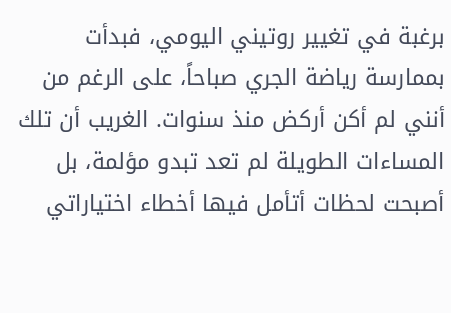برغبة في تغيير روتيني اليومي، فبدأت بممارسة رياضة الجري صباحاً، على الرغم من أنني لم أكن أركض منذ سنوات. الغريب أن تلك المساءات الطويلة لم تعد تبدو مؤلمة، بل أصبحت لحظات أتأمل فيها أخطاء اختياراتي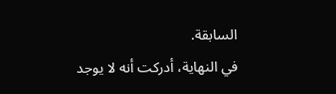السابقة.
في النهاية، أدركت أنه لا يوجد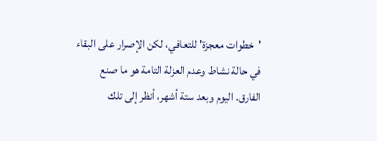'خطوات معجزة' للتعافي، لكن الإصرار على البقاء في حالة نشاط وعدم العزلة التامة هو ما صنع الفارق. اليوم وبعد ستة أشهر، أنظر إلى تلك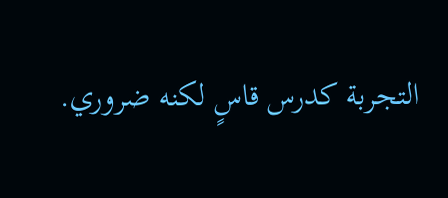التجربة كدرس قاسٍ لكنه ضروري.